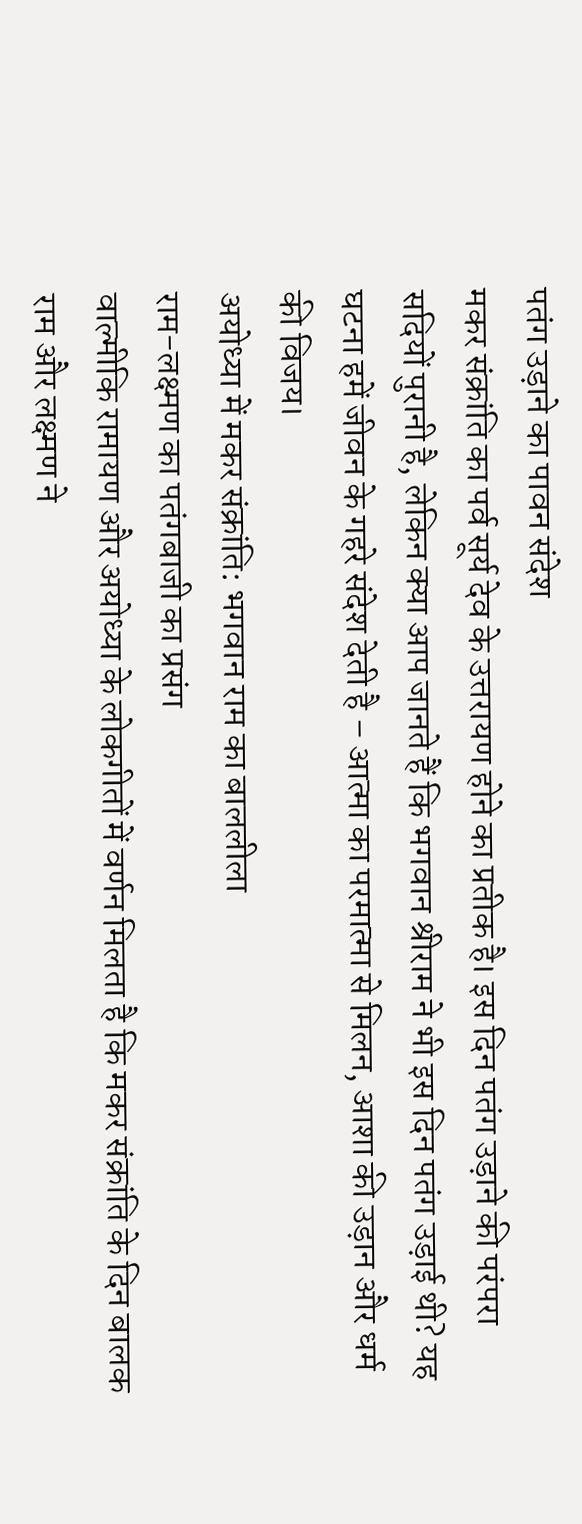पतंग उड़ाने का पावन संदेश
मकर संक्रांति का पर्व सूर्य देव के उत्तरायण होने का प्रतीक है। इस दिन पतंग उड़ाने की परंपरा सदियों पुरानी है, लेकिन क्या आप जानते हैं कि भगवान श्रीराम ने भी इस दिन पतंग उड़ाई थी? यह घटना हमें जीवन के गहरे संदेश देती है – आत्मा का परमात्मा से मिलन, आशा की उड़ान और धर्म की विजय।
अयोध्या में मकर संक्रांति: भगवान राम का बाललीला
राम-लक्ष्मण का पतंगबाजी का प्रसंग
वाल्मीकि रामायण और अयोध्या के लोकगीतों में वर्णन मिलता है कि मकर संक्रांति के दिन बालक राम और लक्ष्मण ने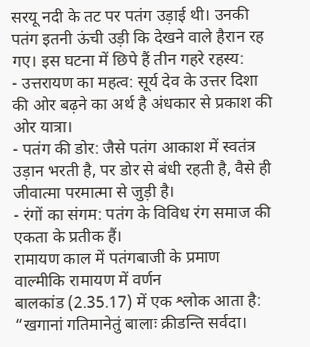सरयू नदी के तट पर पतंग उड़ाई थी। उनकी पतंग इतनी ऊंची उड़ी कि देखने वाले हैरान रह गए। इस घटना में छिपे हैं तीन गहरे रहस्य:
- उत्तरायण का महत्व: सूर्य देव के उत्तर दिशा की ओर बढ़ने का अर्थ है अंधकार से प्रकाश की ओर यात्रा।
- पतंग की डोर: जैसे पतंग आकाश में स्वतंत्र उड़ान भरती है, पर डोर से बंधी रहती है, वैसे ही जीवात्मा परमात्मा से जुड़ी है।
- रंगों का संगम: पतंग के विविध रंग समाज की एकता के प्रतीक हैं।
रामायण काल में पतंगबाजी के प्रमाण
वाल्मीकि रामायण में वर्णन
बालकांड (2.35.17) में एक श्लोक आता है:
“खगानां गतिमानेतुं बालाः क्रीडन्ति सर्वदा।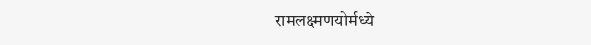रामलक्ष्मणयोर्मध्ये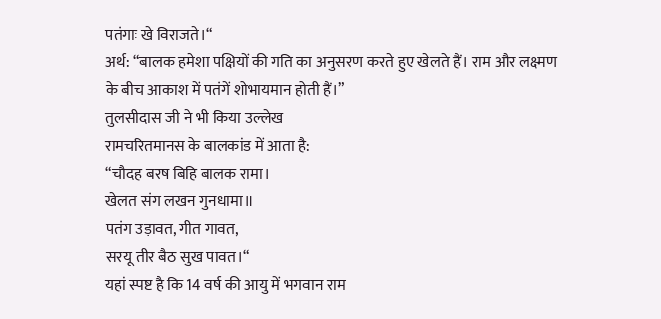पतंगाः खे विराजते।“
अर्थ: “बालक हमेशा पक्षियों की गति का अनुसरण करते हुए खेलते हैं। राम और लक्ष्मण के बीच आकाश में पतंगें शोभायमान होती हैं।”
तुलसीदास जी ने भी किया उल्लेख
रामचरितमानस के बालकांड में आता है:
“चौदह बरष बिहि बालक रामा।
खेलत संग लखन गुनधामा॥
पतंग उड़ावत, गीत गावत,
सरयू तीर बैठ सुख पावत।“
यहां स्पष्ट है कि 14 वर्ष की आयु में भगवान राम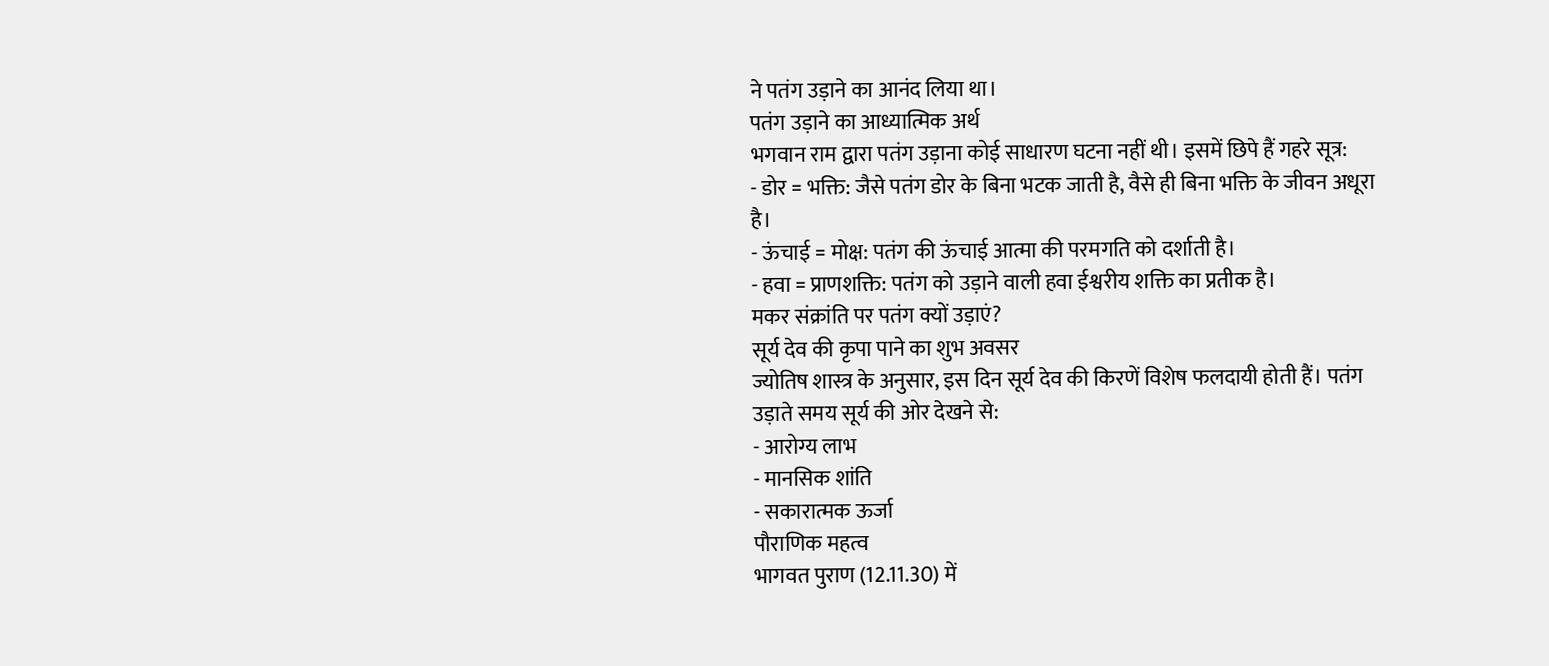ने पतंग उड़ाने का आनंद लिया था।
पतंग उड़ाने का आध्यात्मिक अर्थ
भगवान राम द्वारा पतंग उड़ाना कोई साधारण घटना नहीं थी। इसमें छिपे हैं गहरे सूत्र:
- डोर = भक्ति: जैसे पतंग डोर के बिना भटक जाती है, वैसे ही बिना भक्ति के जीवन अधूरा है।
- ऊंचाई = मोक्ष: पतंग की ऊंचाई आत्मा की परमगति को दर्शाती है।
- हवा = प्राणशक्ति: पतंग को उड़ाने वाली हवा ईश्वरीय शक्ति का प्रतीक है।
मकर संक्रांति पर पतंग क्यों उड़ाएं?
सूर्य देव की कृपा पाने का शुभ अवसर
ज्योतिष शास्त्र के अनुसार, इस दिन सूर्य देव की किरणें विशेष फलदायी होती हैं। पतंग उड़ाते समय सूर्य की ओर देखने से:
- आरोग्य लाभ
- मानसिक शांति
- सकारात्मक ऊर्जा
पौराणिक महत्व
भागवत पुराण (12.11.30) में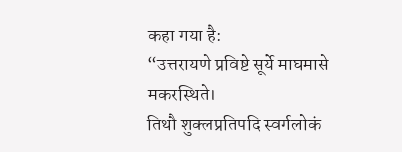कहा गया है:
“उत्तरायणे प्रविष्टे सूर्ये माघमासे मकरस्थिते।
तिथौ शुक्लप्रतिपदि स्वर्गलोकं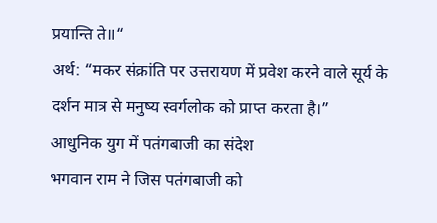प्रयान्ति ते॥“
अर्थ: “मकर संक्रांति पर उत्तरायण में प्रवेश करने वाले सूर्य के दर्शन मात्र से मनुष्य स्वर्गलोक को प्राप्त करता है।”
आधुनिक युग में पतंगबाजी का संदेश
भगवान राम ने जिस पतंगबाजी को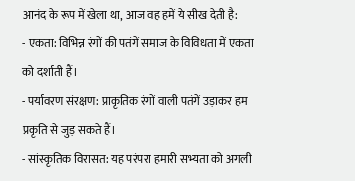आनंद के रूप में खेला था, आज वह हमें ये सीख देती है:
- एकता: विभिन्न रंगों की पतंगें समाज के विविधता में एकता को दर्शाती हैं।
- पर्यावरण संरक्षण: प्राकृतिक रंगों वाली पतंगें उड़ाकर हम प्रकृति से जुड़ सकते हैं।
- सांस्कृतिक विरासत: यह परंपरा हमारी सभ्यता को अगली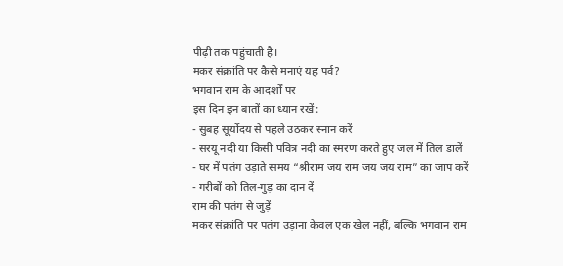पीढ़ी तक पहुंचाती है।
मकर संक्रांति पर कैसे मनाएं यह पर्व?
भगवान राम के आदर्शों पर
इस दिन इन बातों का ध्यान रखें:
- सुबह सूर्योदय से पहले उठकर स्नान करें
- सरयू नदी या किसी पवित्र नदी का स्मरण करते हुए जल में तिल डालें
- घर में पतंग उड़ाते समय “श्रीराम जय राम जय जय राम” का जाप करें
- गरीबों को तिल-गुड़ का दान दें
राम की पतंग से जुड़ें
मकर संक्रांति पर पतंग उड़ाना केवल एक खेल नहीं, बल्कि भगवान राम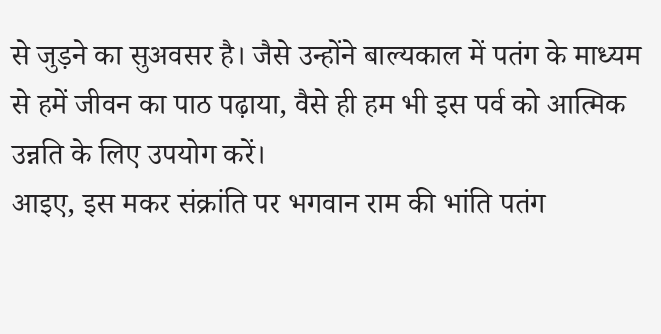से जुड़ने का सुअवसर है। जैसे उन्होंने बाल्यकाल में पतंग के माध्यम से हमें जीवन का पाठ पढ़ाया, वैसे ही हम भी इस पर्व को आत्मिक उन्नति के लिए उपयोग करें।
आइए, इस मकर संक्रांति पर भगवान राम की भांति पतंग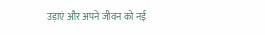उड़ाएं और अपने जीवन को नई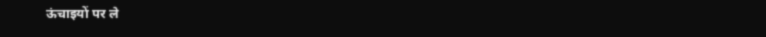ऊंचाइयों पर ले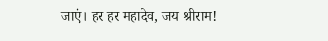जाएं। हर हर महादेव, जय श्रीराम!